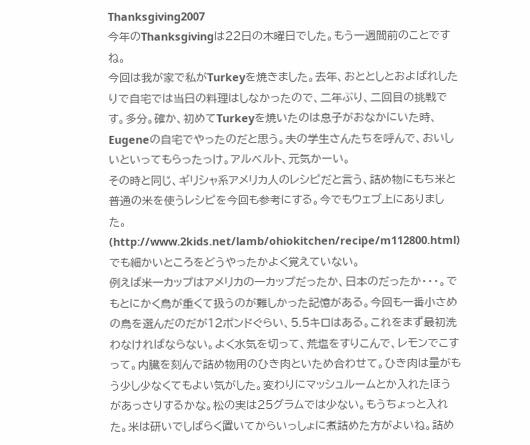Thanksgiving2007
今年のThanksgivingは22日の木曜日でした。もう一週間前のことですね。
今回は我が家で私がTurkeyを焼きました。去年、おととしとおよばれしたりで自宅では当日の料理はしなかったので、二年ぶり、二回目の挑戦です。多分。確か、初めてTurkeyを焼いたのは息子がおなかにいた時、Eugeneの自宅でやったのだと思う。夫の学生さんたちを呼んで、おいしいといってもらったっけ。アルベルト、元気かーい。
その時と同じ、ギリシャ系アメリカ人のレシピだと言う、詰め物にもち米と普通の米を使うレシピを今回も参考にする。今でもウェブ上にありました。(http://www.2kids.net/lamb/ohiokitchen/recipe/m112800.html)でも細かいところをどうやったかよく覚えていない。
例えば米一カップはアメリカの一カップだったか、日本のだったか・・・。でもとにかく鳥が重くて扱うのが難しかった記憶がある。今回も一番小さめの鳥を選んだのだが12ポンドぐらい、5.5キロはある。これをまず最初洗わなければならない。よく水気を切って、荒塩をすりこんで、レモンでこすって。内臓を刻んで詰め物用のひき肉といため合わせて。ひき肉は量がもう少し少なくてもよい気がした。変わりにマッシュルームとか入れたほうがあっさりするかな。松の実は25グラムでは少ない。もうちょっと入れた。米は研いでしばらく置いてからいっしょに煮詰めた方がよいね。詰め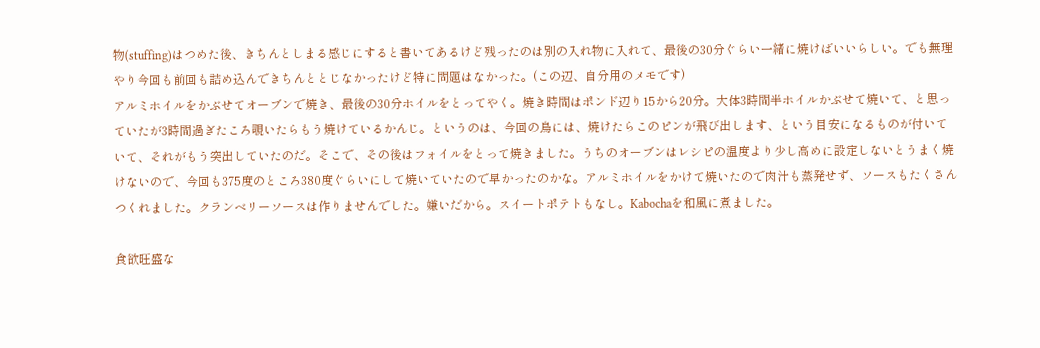物(stuffing)はつめた後、きちんとしまる感じにすると書いてあるけど残ったのは別の入れ物に入れて、最後の30分ぐらい一緒に焼けばいいらしい。でも無理やり今回も前回も詰め込んできちんととじなかったけど特に問題はなかった。(この辺、自分用のメモです)
アルミホイルをかぶせてオーブンで焼き、最後の30分ホイルをとってやく。焼き時間はポンド辺り15から20分。大体3時間半ホイルかぶせて焼いて、と思っていたが3時間過ぎたころ覗いたらもう焼けているかんじ。というのは、今回の鳥には、焼けたらこのピンが飛び出します、という目安になるものが付いていて、それがもう突出していたのだ。そこで、その後はフォイルをとって焼きました。うちのオーブンはレシピの温度より少し高めに設定しないとうまく焼けないので、今回も375度のところ380度ぐらいにして焼いていたので早かったのかな。アルミホイルをかけて焼いたので肉汁も蒸発せず、ソースもたくさんつくれました。クランベリーソースは作りませんでした。嫌いだから。スイートポテトもなし。Kabochaを和風に煮ました。

食欲旺盛な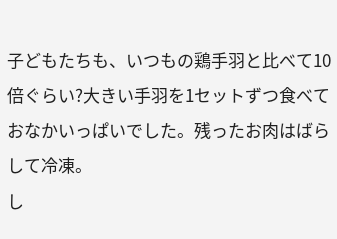子どもたちも、いつもの鶏手羽と比べて10倍ぐらい?大きい手羽を1セットずつ食べておなかいっぱいでした。残ったお肉はばらして冷凍。
し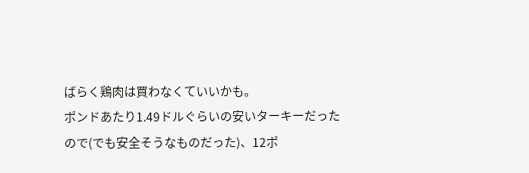ばらく鶏肉は買わなくていいかも。
ポンドあたり1.49ドルぐらいの安いターキーだったので(でも安全そうなものだった)、12ポ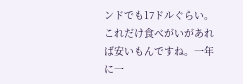ンドでも17ドルぐらい。これだけ食べがいがあれば安いもんですね。一年に一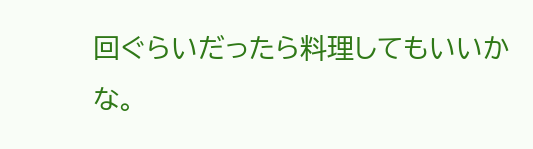回ぐらいだったら料理してもいいかな。